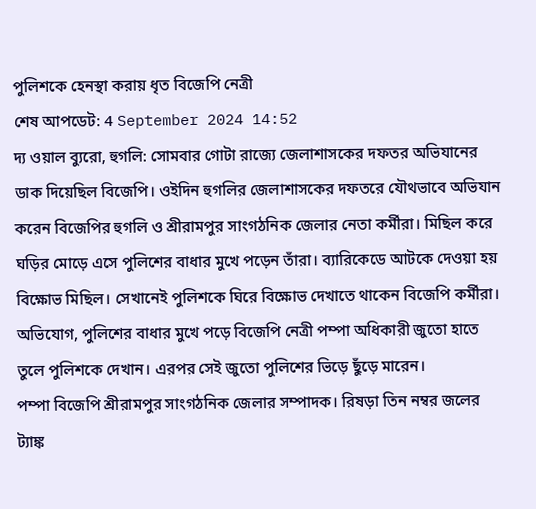পুলিশকে হেনস্থা করায় ধৃত বিজেপি নেত্রী
শেষ আপডেট: 4 September 2024 14:52
দ্য ওয়াল ব্যুরো, হুগলি: সোমবার গোটা রাজ্যে জেলাশাসকের দফতর অভিযানের ডাক দিয়েছিল বিজেপি। ওইদিন হুগলির জেলাশাসকের দফতরে যৌথভাবে অভিযান করেন বিজেপির হুগলি ও শ্রীরামপুর সাংগঠনিক জেলার নেতা কর্মীরা। মিছিল করে ঘড়ির মোড়ে এসে পুলিশের বাধার মুখে পড়েন তাঁরা। ব্যারিকেডে আটকে দেওয়া হয় বিক্ষোভ মিছিল। সেখানেই পুলিশকে ঘিরে বিক্ষোভ দেখাতে থাকেন বিজেপি কর্মীরা। অভিযোগ, পুলিশের বাধার মুখে পড়ে বিজেপি নেত্রী পম্পা অধিকারী জুতো হাতে তুলে পুলিশকে দেখান। এরপর সেই জুতো পুলিশের ভিড়ে ছুঁড়ে মারেন।
পম্পা বিজেপি শ্রীরামপুর সাংগঠনিক জেলার সম্পাদক। রিষড়া তিন নম্বর জলের ট্যাঙ্ক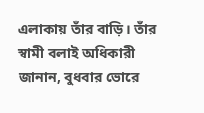এলাকায় তাঁর বাড়ি। তাঁর স্বামী বলাই অধিকারী জানান, বুধবার ভোরে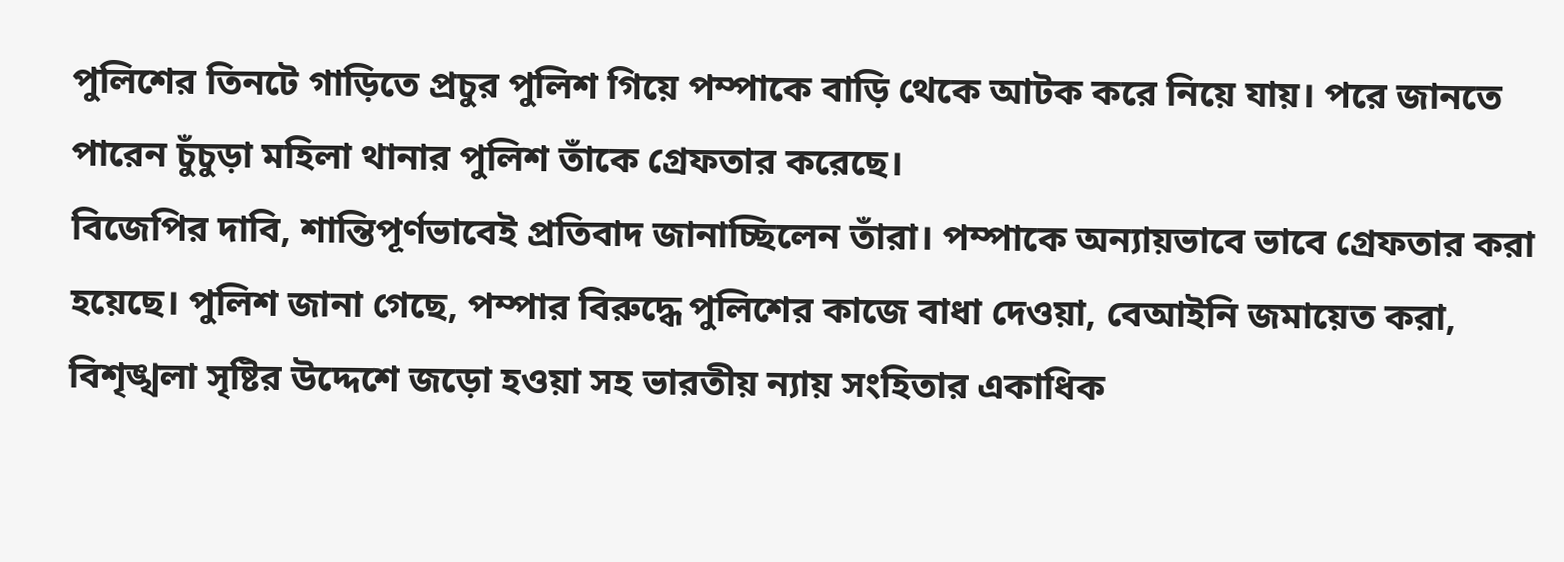পুলিশের তিনটে গাড়িতে প্রচুর পুলিশ গিয়ে পম্পাকে বাড়ি থেকে আটক করে নিয়ে যায়। পরে জানতে পারেন চুঁচুড়া মহিলা থানার পুলিশ তাঁকে গ্রেফতার করেছে।
বিজেপির দাবি, শান্তিপূর্ণভাবেই প্রতিবাদ জানাচ্ছিলেন তাঁরা। পম্পাকে অন্যায়ভাবে ভাবে গ্রেফতার করা হয়েছে। পুলিশ জানা গেছে, পম্পার বিরুদ্ধে পুলিশের কাজে বাধা দেওয়া, বেআইনি জমায়েত করা, বিশৃঙ্খলা সৃষ্টির উদ্দেশে জড়ো হওয়া সহ ভারতীয় ন্যায় সংহিতার একাধিক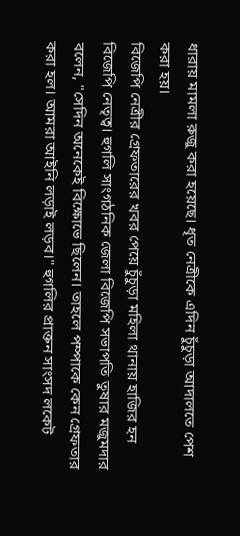ধারায় মামলা রুজু করা হয়েছে। ধৃত নেত্রীকে এদিন চুঁচুড়া আদালতে পেশ করা হয়।
বিজেপি নেত্রীর গ্রেফতারের খবর পেয়ে চুঁচুড়া মহিলা থানায় হাজির হন বিজেপি নেতৃত্ব। হুগলি সাংগঠনিক জেলা বিজেপি সভাপতি তুষার মজুমদার বলেন, "সেদিন অনেকেই বিক্ষোভে ছিলেন। তাহলে পম্পাকে কেন গ্রেফতার করা হল। আমরা আইনি লড়াই লড়ব।" হুগলির প্রাক্তন সাংসদ লকেট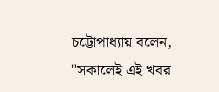চট্টোপাধ্যায় বলেন, "সকালেই এই খবর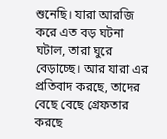শুনেছি। যারা আরজি করে এত বড় ঘটনা ঘটাল, তারা ঘুরে বেড়াচ্ছে। আর যারা এর প্রতিবাদ করছে, তাদের বেছে বেছে গ্রেফতার করছে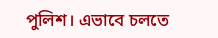পুলিশ। এভাবে চলতে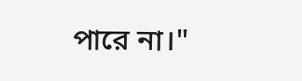পারে না।"